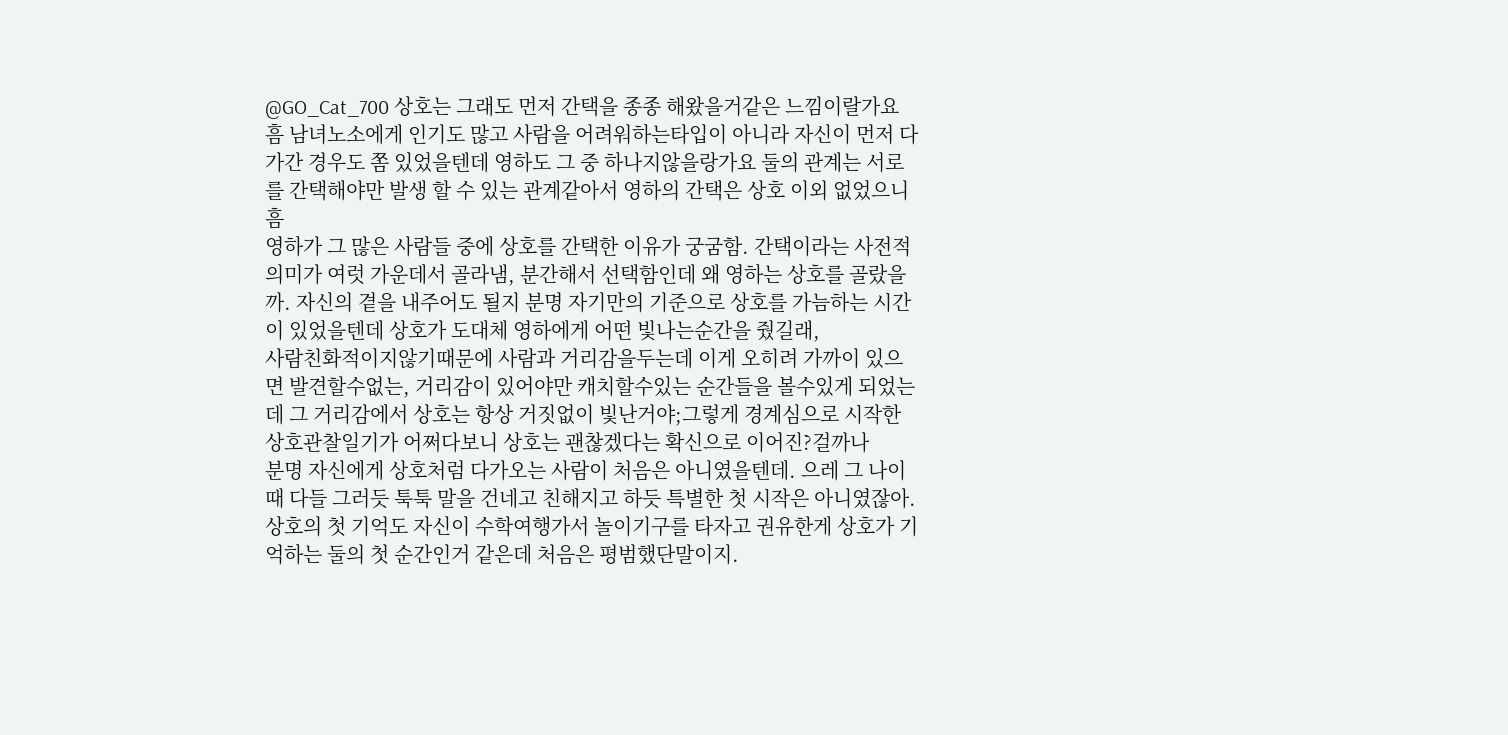@GO_Cat_700 상호는 그래도 먼저 간택을 종종 해왔을거같은 느낌이랄가요 흠 남녀노소에게 인기도 많고 사람을 어려워하는타입이 아니라 자신이 먼저 다가간 경우도 쫌 있었을텐데 영하도 그 중 하나지않을랑가요 둘의 관계는 서로를 간택해야만 발생 할 수 있는 관계같아서 영하의 간택은 상호 이외 없었으니 흠
영하가 그 많은 사람들 중에 상호를 간택한 이유가 궁굼함. 간택이라는 사전적의미가 여럿 가운데서 골라냄, 분간해서 선택함인데 왜 영하는 상호를 골랐을까. 자신의 곁을 내주어도 될지 분명 자기만의 기준으로 상호를 가늠하는 시간이 있었을텐데 상호가 도대체 영하에게 어떤 빛나는순간을 줬길래,
사람친화적이지않기때문에 사람과 거리감을두는데 이게 오히려 가까이 있으면 발견할수없는, 거리감이 있어야만 캐치할수있는 순간들을 볼수있게 되었는데 그 거리감에서 상호는 항상 거짓없이 빛난거야;그렇게 경계심으로 시작한 상호관찰일기가 어쩌다보니 상호는 괜찮겠다는 확신으로 이어진?걸까나
분명 자신에게 상호처럼 다가오는 사람이 처음은 아니였을텐데. 으레 그 나이때 다들 그러듯 툭툭 말을 건네고 친해지고 하듯 특별한 첫 시작은 아니였잖아. 상호의 첫 기억도 자신이 수학여행가서 놀이기구를 타자고 권유한게 상호가 기억하는 둘의 첫 순간인거 같은데 처음은 평범했단말이지.